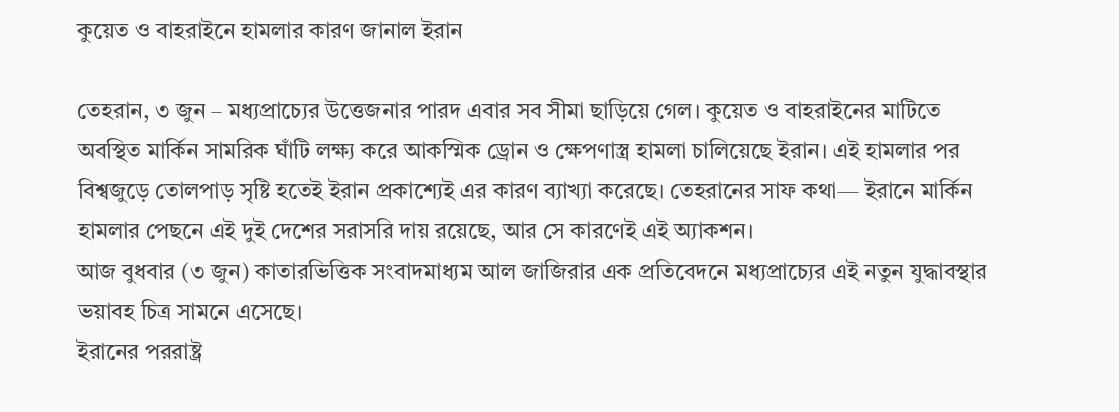কুয়েত ও বাহরাইনে হামলার কারণ জানাল ইরান

তেহরান, ৩ জুন – মধ্যপ্রাচ্যের উত্তেজনার পারদ এবার সব সীমা ছাড়িয়ে গেল। কুয়েত ও বাহরাইনের মাটিতে অবস্থিত মার্কিন সামরিক ঘাঁটি লক্ষ্য করে আকস্মিক ড্রোন ও ক্ষেপণাস্ত্র হামলা চালিয়েছে ইরান। এই হামলার পর বিশ্বজুড়ে তোলপাড় সৃষ্টি হতেই ইরান প্রকাশ্যেই এর কারণ ব্যাখ্যা করেছে। তেহরানের সাফ কথা— ইরানে মার্কিন হামলার পেছনে এই দুই দেশের সরাসরি দায় রয়েছে, আর সে কারণেই এই অ্যাকশন।
আজ বুধবার (৩ জুন) কাতারভিত্তিক সংবাদমাধ্যম আল জাজিরার এক প্রতিবেদনে মধ্যপ্রাচ্যের এই নতুন যুদ্ধাবস্থার ভয়াবহ চিত্র সামনে এসেছে।
ইরানের পররাষ্ট্র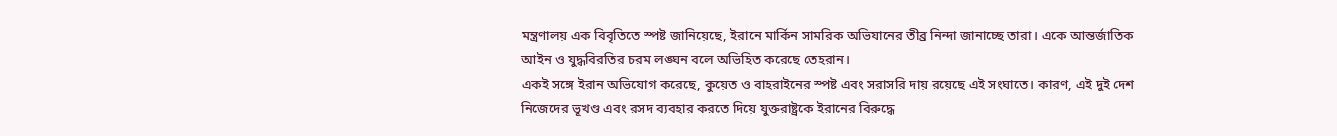মন্ত্রণালয় এক বিবৃতিতে স্পষ্ট জানিয়েছে, ইরানে মার্কিন সামরিক অভিযানের তীব্র নিন্দা জানাচ্ছে তারা। একে আন্তর্জাতিক আইন ও যুদ্ধবিরতির চরম লঙ্ঘন বলে অভিহিত করেছে তেহরান।
একই সঙ্গে ইরান অভিযোগ করেছে, কুয়েত ও বাহরাইনের স্পষ্ট এবং সরাসরি দায় রয়েছে এই সংঘাতে। কারণ, এই দুই দেশ নিজেদের ভূখণ্ড এবং রসদ ব্যবহার করতে দিয়ে যুক্তরাষ্ট্রকে ইরানের বিরুদ্ধে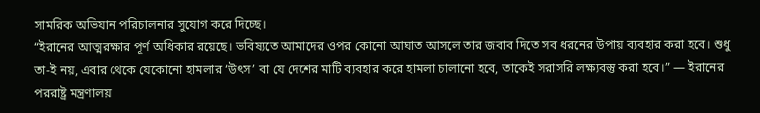সামরিক অভিযান পরিচালনার সুযোগ করে দিচ্ছে।
“ইরানের আত্মরক্ষার পূর্ণ অধিকার রয়েছে। ভবিষ্যতে আমাদের ওপর কোনো আঘাত আসলে তার জবাব দিতে সব ধরনের উপায় ব্যবহার করা হবে। শুধু তা-ই নয়, এবার থেকে যেকোনো হামলার ‘উৎস’ বা যে দেশের মাটি ব্যবহার করে হামলা চালানো হবে, তাকেই সরাসরি লক্ষ্যবস্তু করা হবে।” — ইরানের পররাষ্ট্র মন্ত্রণালয়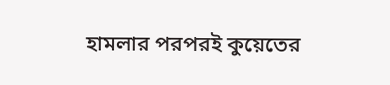হামলার পরপরই কুয়েতের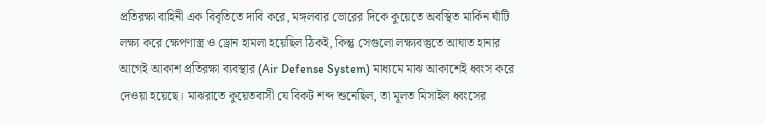প্রতিরক্ষা বাহিনী এক বিবৃতিতে দাবি করে, মঙ্গলবার ভোরের দিকে কুয়েতে অবস্থিত মার্কিন ঘাঁটি লক্ষ্য করে ক্ষেপণাস্ত্র ও ড্রোন হামলা হয়েছিল ঠিকই, কিন্তু সেগুলো লক্ষ্যবস্তুতে আঘাত হানার আগেই আকাশ প্রতিরক্ষা ব্যবস্থার (Air Defense System) মাধ্যমে মাঝ আকাশেই ধ্বংস করে দেওয়া হয়েছে। মাঝরাতে কুয়েতবাসী যে বিকট শব্দ শুনেছিল, তা মূলত মিসাইল ধ্বংসের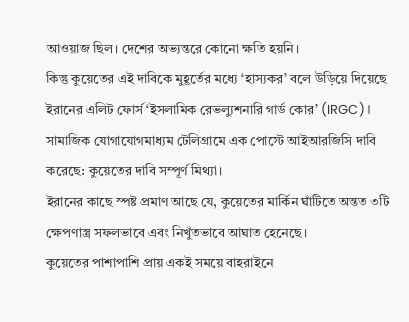আওয়াজ ছিল। দেশের অভ্যন্তরে কোনো ক্ষতি হয়নি।
কিন্তু কুয়েতের এই দাবিকে মুহূর্তের মধ্যে ‘হাস্যকর’ বলে উড়িয়ে দিয়েছে ইরানের এলিট ফোর্স ‘ইসলামিক রেভল্যুশনারি গার্ড কোর’ (IRGC)। সামাজিক যোগাযোগমাধ্যম টেলিগ্রামে এক পোস্টে আইআরজিসি দাবি করেছে: কুয়েতের দাবি সম্পূর্ণ মিথ্যা।
ইরানের কাছে স্পষ্ট প্রমাণ আছে যে, কুয়েতের মার্কিন ঘাঁটিতে অন্তত ৩টি ক্ষেপণাস্ত্র সফলভাবে এবং নিখুঁতভাবে আঘাত হেনেছে।
কুয়েতের পাশাপাশি প্রায় একই সময়ে বাহরাইনে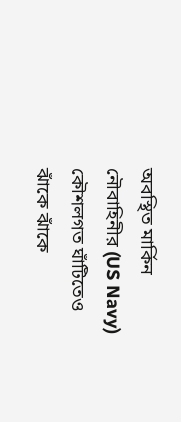অবস্থিত মার্কিন নৌবাহিনীর (US Navy) কৌশলগত ঘাঁটিতেও ঝাঁকে ঝাঁকে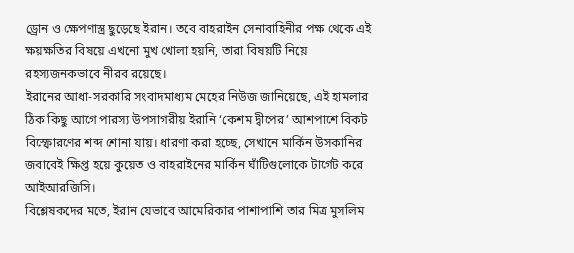ড্রোন ও ক্ষেপণাস্ত্র ছুড়েছে ইরান। তবে বাহরাইন সেনাবাহিনীর পক্ষ থেকে এই ক্ষয়ক্ষতির বিষয়ে এখনো মুখ খোলা হয়নি, তারা বিষয়টি নিয়ে রহস্যজনকভাবে নীরব রয়েছে।
ইরানের আধা-সরকারি সংবাদমাধ্যম মেহের নিউজ জানিয়েছে, এই হামলার ঠিক কিছু আগে পারস্য উপসাগরীয় ইরানি ‘কেশম দ্বীপের’ আশপাশে বিকট বিস্ফোরণের শব্দ শোনা যায়। ধারণা করা হচ্ছে, সেখানে মার্কিন উসকানির জবাবেই ক্ষিপ্ত হয়ে কুয়েত ও বাহরাইনের মার্কিন ঘাঁটিগুলোকে টার্গেট করে আইআরজিসি।
বিশ্লেষকদের মতে, ইরান যেভাবে আমেরিকার পাশাপাশি তার মিত্র মুসলিম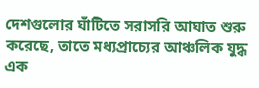দেশগুলোর ঘাঁটিতে সরাসরি আঘাত শুরু করেছে, তাতে মধ্যপ্রাচ্যের আঞ্চলিক যুদ্ধ এক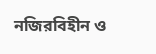নজিরবিহীন ও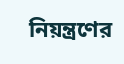নিয়ন্ত্রণের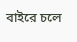বাইরে চলে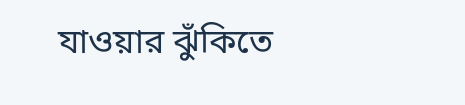যাওয়ার ঝুঁকিতে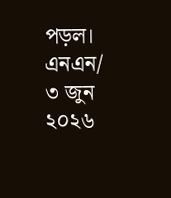পড়ল।
এনএন/ ৩ জুন ২০২৬